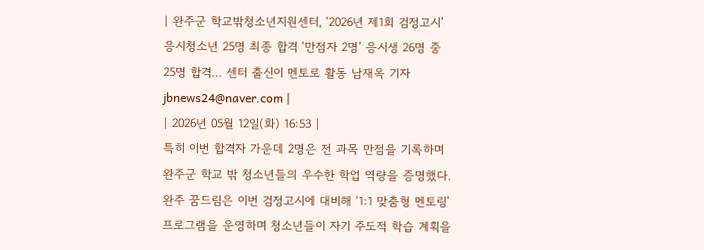| 완주군 학교밖청소년지원센터, ‘2026년 제1회 검정고시’ 응시청소년 25명 최종 합격 ‘만점자 2명’ 응시생 26명 중 25명 합격… 센터 출신이 멘토로 활동 남재옥 기자 jbnews24@naver.com |
| 2026년 05월 12일(화) 16:53 |
특히 이번 합격자 가운데 2명은 전 과목 만점을 기록하며 완주군 학교 밖 청소년들의 우수한 학업 역량을 증명했다.
완주 꿈드림은 이번 검정고시에 대비해 ‘1:1 맞춤형 멘토링’ 프로그램을 운영하며 청소년들이 자기 주도적 학습 계획을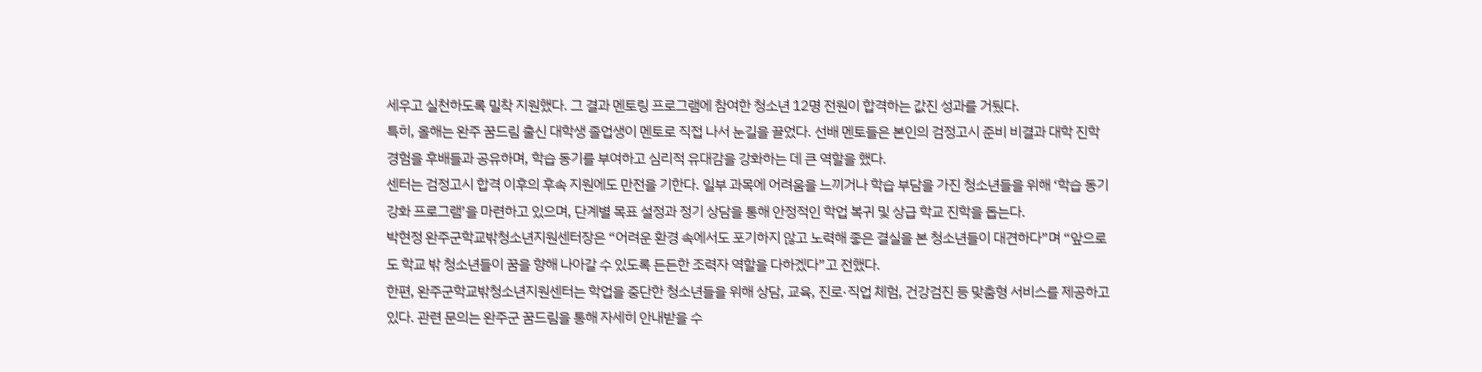세우고 실천하도록 밀착 지원했다. 그 결과 멘토링 프로그램에 참여한 청소년 12명 전원이 합격하는 값진 성과를 거뒀다.
특히, 올해는 완주 꿈드림 출신 대학생 졸업생이 멘토로 직접 나서 눈길을 끌었다. 선배 멘토들은 본인의 검정고시 준비 비결과 대학 진학 경험을 후배들과 공유하며, 학습 동기를 부여하고 심리적 유대감을 강화하는 데 큰 역할을 했다.
센터는 검정고시 합격 이후의 후속 지원에도 만전을 기한다. 일부 과목에 어려움을 느끼거나 학습 부담을 가진 청소년들을 위해 ‘학습 동기 강화 프로그램’을 마련하고 있으며, 단계별 목표 설정과 정기 상담을 통해 안정적인 학업 복귀 및 상급 학교 진학을 돕는다.
박현정 완주군학교밖청소년지원센터장은 “어려운 환경 속에서도 포기하지 않고 노력해 좋은 결실을 본 청소년들이 대견하다”며 “앞으로도 학교 밖 청소년들이 꿈을 향해 나아갈 수 있도록 든든한 조력자 역할을 다하겠다”고 전했다.
한편, 완주군학교밖청소년지원센터는 학업을 중단한 청소년들을 위해 상담, 교육, 진로·직업 체험, 건강검진 등 맞춤형 서비스를 제공하고 있다. 관련 문의는 완주군 꿈드림을 통해 자세히 안내받을 수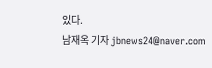있다.
남재옥 기자 jbnews24@naver.com